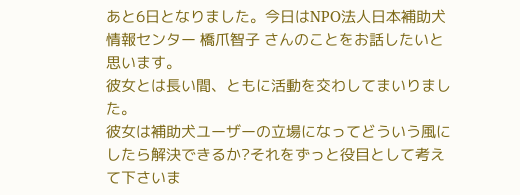あと6日となりました。今日はNPO法人日本補助犬情報センター 橋爪智子 さんのことをお話したいと思います。
彼女とは長い間、ともに活動を交わしてまいりました。
彼女は補助犬ユーザーの立場になってどういう風にしたら解決できるか?それをずっと役目として考えて下さいま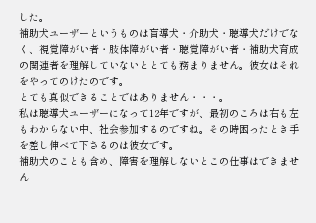した。
補助犬ユーザーというものは盲導犬・介助犬・聴導犬だけでなく、視覚障がい者・肢体障がい者・聴覚障がい者・補助犬育成の関連者を理解していないととても務まりません。彼女はそれをやってのけたのです。
とても真似できることではありません・・・。
私は聴導犬ユーザーになって12年ですが、最初のころは右も左もわからない中、社会参加するのですね。その時困ったとき手を差し伸べて下さるのは彼女です。
補助犬のことも含め、障害を理解しないとこの仕事はできません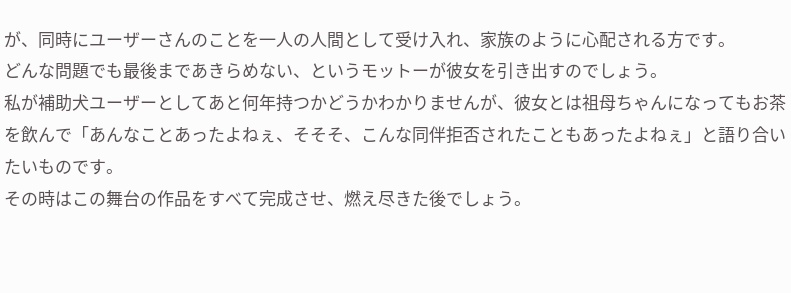が、同時にユーザーさんのことを一人の人間として受け入れ、家族のように心配される方です。
どんな問題でも最後まであきらめない、というモットーが彼女を引き出すのでしょう。
私が補助犬ユーザーとしてあと何年持つかどうかわかりませんが、彼女とは祖母ちゃんになってもお茶を飲んで「あんなことあったよねぇ、そそそ、こんな同伴拒否されたこともあったよねぇ」と語り合いたいものです。
その時はこの舞台の作品をすべて完成させ、燃え尽きた後でしょう。